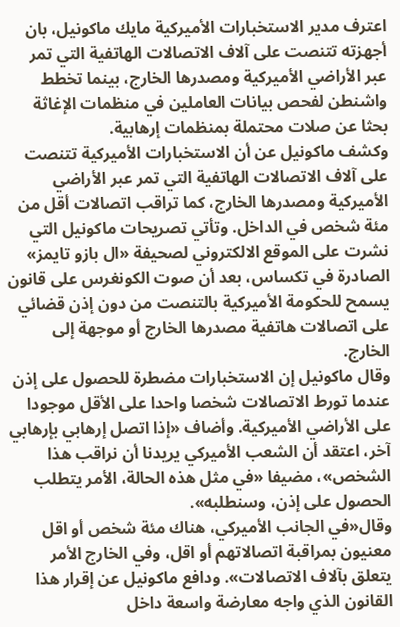اعترف مدير الاستخبارات الأميركية مايك ماكونيل، بان أجهزته تتنصت على آلاف الاتصالات الهاتفية التي تمر عبر الأراضي الأميركية ومصدرها الخارج، بينما تخطط واشنطن لفحص بيانات العاملين في منظمات الإغاثة بحثا عن صلات محتملة بمنظمات إرهابية.
وكشف ماكونيل عن أن الاستخبارات الأميركية تتنصت على آلاف الاتصالات الهاتفية التي تمر عبر الأراضي الأميركية ومصدرها الخارج، كما تراقب اتصالات أقل من مئة شخص في الداخل. وتأتي تصريحات ماكونيل التي نشرت على الموقع الالكتروني لصحيفة «ال بازو تايمز» الصادرة في تكساس، بعد أن صوت الكونغرس على قانون يسمح للحكومة الأميركية بالتنصت من دون إذن قضائي على اتصالات هاتفية مصدرها الخارج أو موجهة إلى الخارج.
وقال ماكونيل إن الاستخبارات مضطرة للحصول على إذن عندما تورط الاتصالات شخصا واحدا على الأقل موجودا على الأراضي الأميركية. وأضاف «إذا اتصل إرهابي بإرهابي آخر، اعتقد أن الشعب الأميركي يريدنا أن نراقب هذا الشخص»، مضيفا «في مثل هذه الحالة، الأمر يتطلب الحصول على إذن، وسنطلبه».
وقال«في الجانب الأميركي، هناك مئة شخص أو اقل معنيون بمراقبة اتصالاتهم أو اقل، وفي الخارج الأمر يتعلق بآلاف الاتصالات». ودافع ماكونيل عن إقرار هذا القانون الذي واجه معارضة واسعة داخل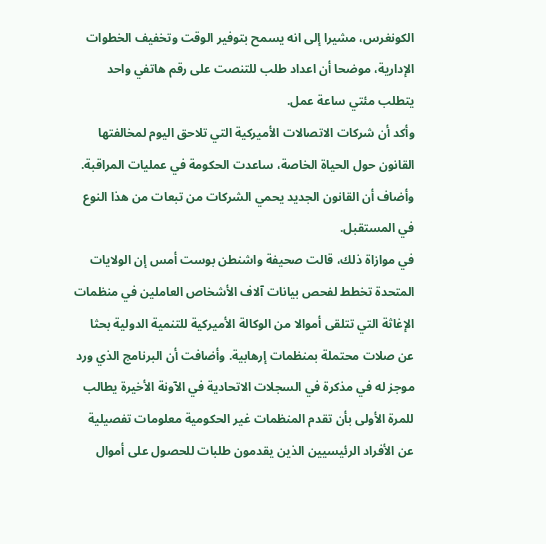الكونغرس، مشيرا إلى انه يسمح بتوفير الوقت وتخفيف الخطوات الإدارية، موضحا أن اعداد طلب للتنصت على رقم هاتفي واحد يتطلب مئتي ساعة عمل.
وأكد أن شركات الاتصالات الأميركية التي تلاحق اليوم لمخالفتها القانون حول الحياة الخاصة، ساعدت الحكومة في عمليات المراقبة. وأضاف أن القانون الجديد يحمي الشركات من تبعات من هذا النوع في المستقبل.
في موازاة ذلك، قالت صحيفة واشنطن بوست أمس إن الولايات المتحدة تخطط لفحص بيانات آلاف الأشخاص العاملين في منظمات الإغاثة التي تتلقى أموالا من الوكالة الأميركية للتنمية الدولية بحثا عن صلات محتملة بمنظمات إرهابية. وأضافت أن البرنامج الذي ورد موجز له في مذكرة في السجلات الاتحادية في الآونة الأخيرة يطالب للمرة الأولى بأن تقدم المنظمات غير الحكومية معلومات تفصيلية عن الأفراد الرئيسيين الذين يقدمون طلبات للحصول على أموال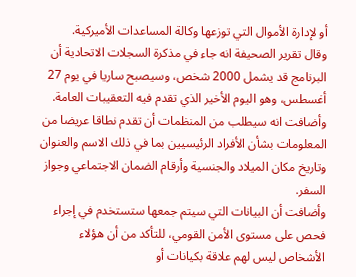أو لإدارة الأموال التي توزعها وكالة المساعدات الأميركية.
وقال تقرير الصحيفة انه جاء في مذكرة السجلات الاتحادية أن البرنامج قد يشمل 2000 شخص، وسيصبح ساريا في يوم 27 أغسطس، وهو اليوم الأخير الذي تقدم فيه التعقيبات العامة. وأضافت انه سيطلب من المنظمات أن تقدم نطاقا عريضا من المعلومات بشأن الأفراد الرئيسيين بما في ذلك الاسم والعنوان وتاريخ مكان الميلاد والجنسية وأرقام الضمان الاجتماعي وجواز السفر.
وأضافت أن البيانات التي سيتم جمعها ستستخدم في إجراء فحص على مستوى الأمن القومي، للتأكد من أن هؤلاء الأشخاص ليس لهم علاقة بكيانات أو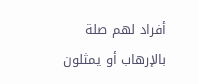أفراد لهم صلة بالإرهاب أو يمثلون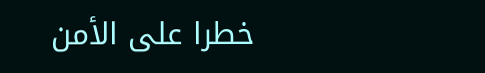خطرا على الأمن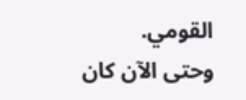القومي.
وحتى الآن كان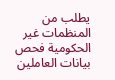يطلب من المنظمات غير الحكومية فحص بيانات العاملين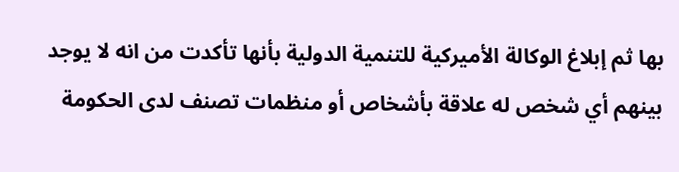بها ثم إبلاغ الوكالة الأميركية للتنمية الدولية بأنها تأكدت من انه لا يوجد بينهم أي شخص له علاقة بأشخاص أو منظمات تصنف لدى الحكومة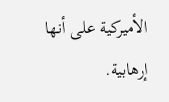الأميركية على أنها إرهابية.